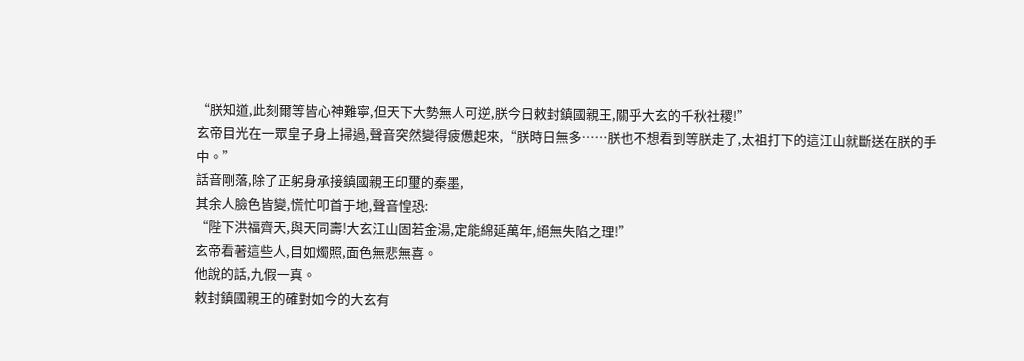“朕知道,此刻爾等皆心神難寧,但天下大勢無人可逆,朕今日敕封鎮國親王,關乎大玄的千秋社稷!”
玄帝目光在一眾皇子身上掃過,聲音突然變得疲憊起來,“朕時日無多……朕也不想看到等朕走了,太祖打下的這江山就斷送在朕的手中。”
話音剛落,除了正躬身承接鎮國親王印璽的秦墨,
其余人臉色皆變,慌忙叩首于地,聲音惶恐:
“陛下洪福齊天,與天同壽!大玄江山固若金湯,定能綿延萬年,絕無失陷之理!”
玄帝看著這些人,目如燭照,面色無悲無喜。
他說的話,九假一真。
敕封鎮國親王的確對如今的大玄有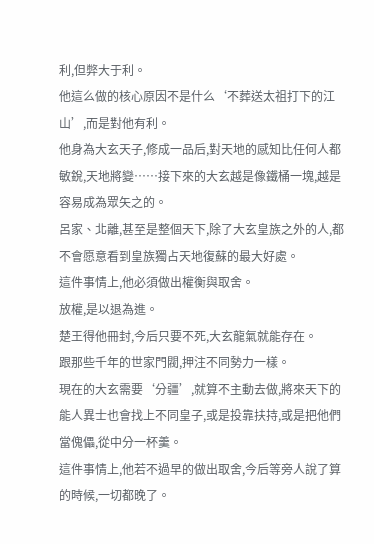利,但弊大于利。
他這么做的核心原因不是什么‘不葬送太祖打下的江山’,而是對他有利。
他身為大玄天子,修成一品后,對天地的感知比任何人都敏銳,天地將變……接下來的大玄越是像鐵桶一塊,越是容易成為眾矢之的。
呂家、北離,甚至是整個天下,除了大玄皇族之外的人,都不會愿意看到皇族獨占天地復蘇的最大好處。
這件事情上,他必須做出權衡與取舍。
放權,是以退為進。
楚王得他冊封,今后只要不死,大玄龍氣就能存在。
跟那些千年的世家門閥,押注不同勢力一樣。
現在的大玄需要‘分疆’,就算不主動去做,將來天下的能人異士也會找上不同皇子,或是投靠扶持,或是把他們當傀儡,從中分一杯羹。
這件事情上,他若不過早的做出取舍,今后等旁人說了算的時候,一切都晚了。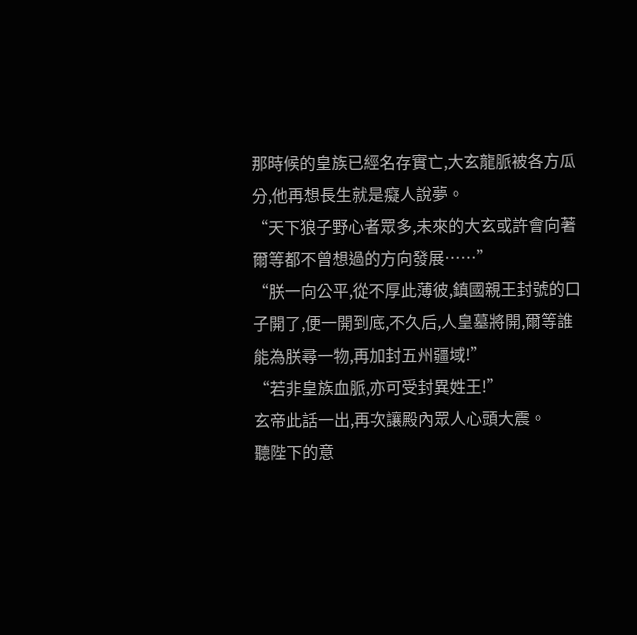那時候的皇族已經名存實亡,大玄龍脈被各方瓜分,他再想長生就是癡人說夢。
“天下狼子野心者眾多,未來的大玄或許會向著爾等都不曾想過的方向發展……”
“朕一向公平,從不厚此薄彼,鎮國親王封號的口子開了,便一開到底,不久后,人皇墓將開,爾等誰能為朕尋一物,再加封五州疆域!”
“若非皇族血脈,亦可受封異姓王!”
玄帝此話一出,再次讓殿內眾人心頭大震。
聽陛下的意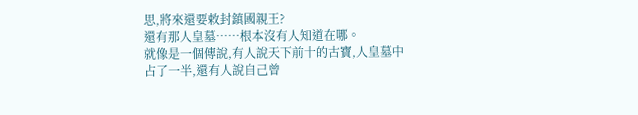思,將來還要敕封鎮國親王?
還有那人皇墓……根本沒有人知道在哪。
就像是一個傳說,有人說天下前十的古寶,人皇墓中占了一半,還有人說自己曾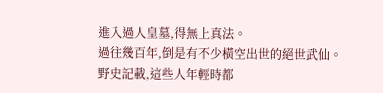進入過人皇墓,得無上真法。
過往幾百年,倒是有不少橫空出世的絕世武仙。
野史記載,這些人年輕時都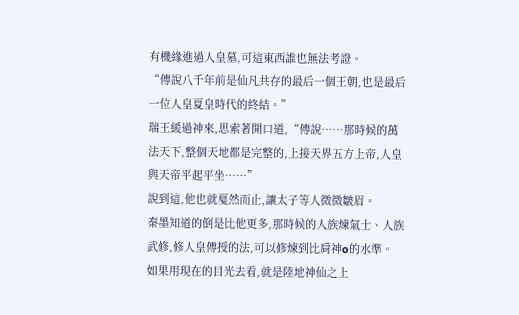有機緣進過人皇墓,可這東西誰也無法考證。
“傳說八千年前是仙凡共存的最后一個王朝,也是最后一位人皇夏皇時代的終結。”
瑞王緩過神來,思索著開口道,“傳說……那時候的萬法天下,整個天地都是完整的,上接天界五方上帝,人皇與天帝平起平坐……”
說到這,他也就戛然而止,讓太子等人微微皺眉。
秦墨知道的倒是比他更多,那時候的人族煉氣士、人族武修,修人皇傳授的法,可以修煉到比肩神o的水準。
如果用現在的目光去看,就是陸地神仙之上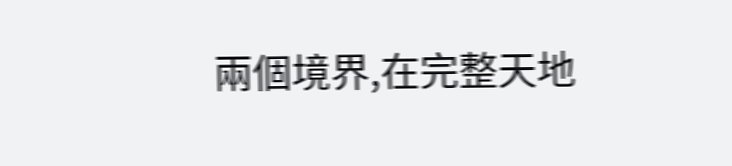兩個境界,在完整天地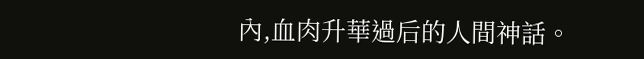內,血肉升華過后的人間神話。